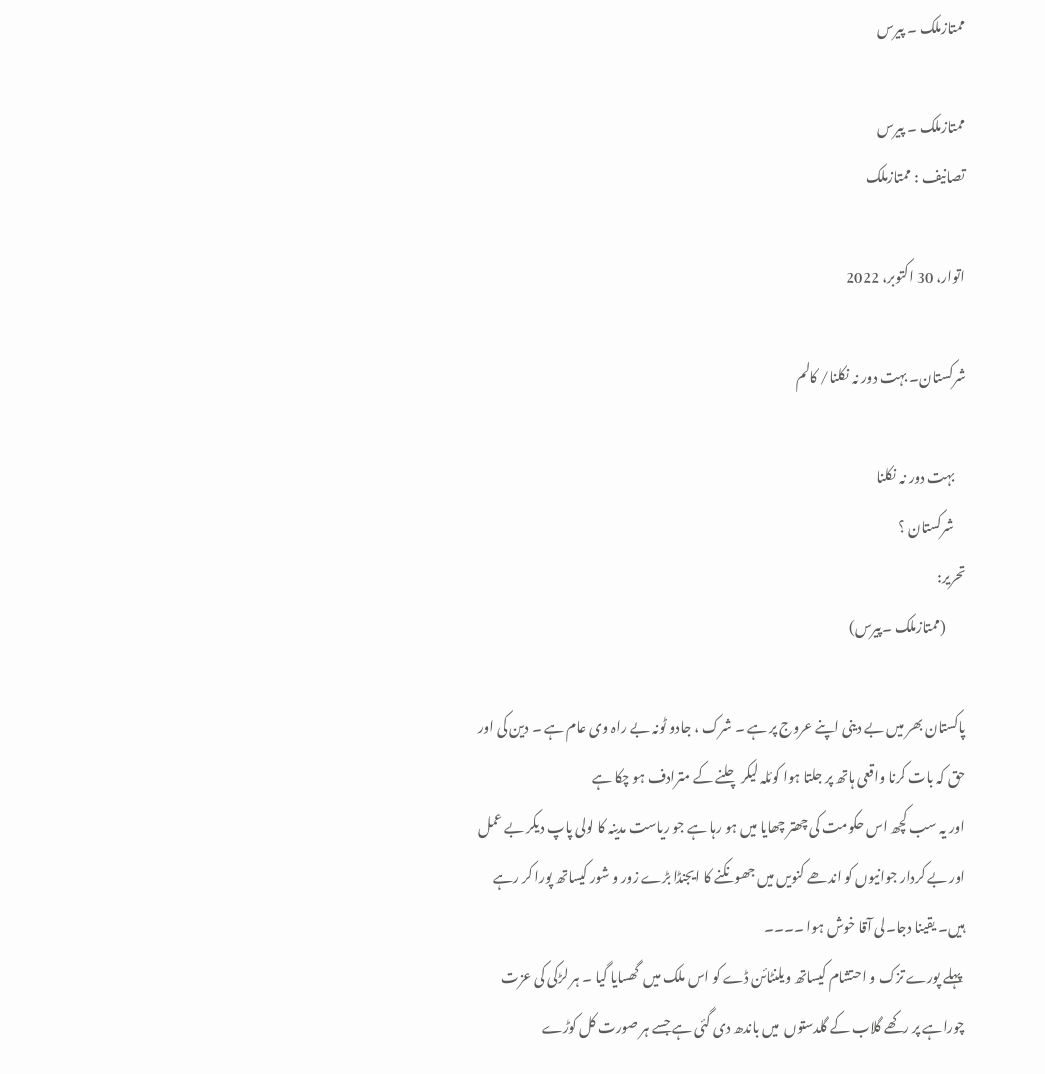ممتازملک ۔ پیرس

ممتازملک ۔ پیرس
تصانیف : ممتازملک

اتوار، 30 اکتوبر، 2022

شرکستان۔ بہت دور نہ نکلنا/ کالم

    بہت دور نہ نکلنا
    شرکستان ؟
تحریر:
       (ممتازملک ۔پیرس)

پاکستان بھر میں بے دینی اپنے عروج پر ہے ۔ شرک ، جادو ٹونہ بے راہ وی عام ہے ۔ دین کی اور حق کہ بات کرنا واقعی ہاتھ پر جلتا ہوا کوئلہ لیکر چلنے کے مترادف ہو چکا ہے
اور یہ سب کچھ اس حکومت کی چھتر چھایا میں ہو رہا ہے جو ریاست مدینہ کا لولی پاپ دیکر بے عمل اور بے کردار جوانیوں کو اندھے کنویں میں جھونکنے کا ایجنڈا بڑے زور و شور کیساتھ پورا کر رہے ہیں۔ یقینا دجا۔لی آقا خوش ہوا ۔۔۔۔
 پہلے پورے تزک و احتشام کیساتھ ویلنٹائن ڈے کو اس ملک میں  گھسایا گیا ۔ ہر لڑکی کی عزت چوراہے پر رکھے گلاب کے گلدستوں  میں باندھ دی گئی ہے جسے ہر صورت کل کوڑے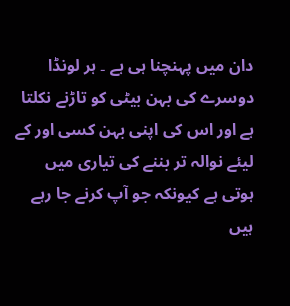دان میں پہنچنا ہی ہے ۔ ہر لونڈا دوسرے کی بہن بیٹی کو تاڑنے نکلتا ہے اور اس کی اپنی بہن کسی اور کے لیئے نوالہ تر بننے کی تیاری میں ہوتی ہے کیونکہ جو آپ کرنے جا رہے ہیں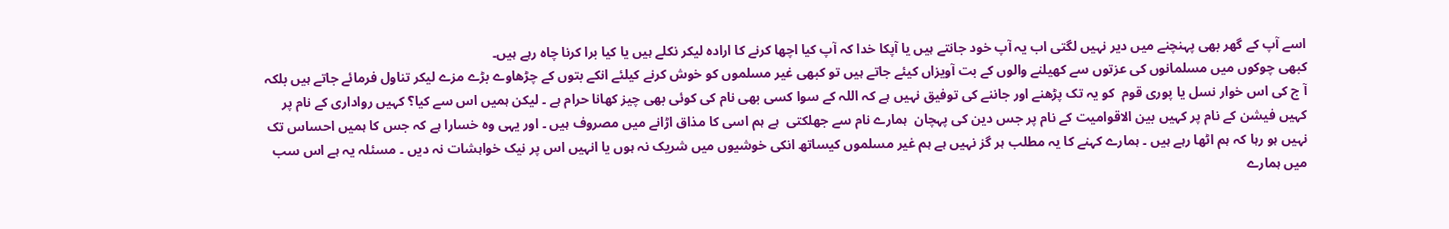اسے آپ کے گھر بھی پہنچنے میں دیر نہیں لگتی اب یہ آپ خود جانتے ہیں یا آپکا خدا کہ آپ کیا اچھا کرنے کا ارادہ لیکر نکلے ہیں یا کیا برا کرنا چاہ رہے ہیں۔
کبھی چوکوں میں مسلمانوں کی عزتوں سے کھیلنے والوں کے بت آویزاں کیئے جاتے ہیں تو کبھی غیر مسلموں کو خوش کرنے کیلئے انکے بتوں کے چڑھاوے بڑے مزے لیکر تناول فرمائے جاتے ہیں بلکہ آ ج کی اس خوار نسل یا پوری قوم  کو یہ تک پڑھنے اور جاننے کی توفیق نہیں ہے کہ اللہ کے سوا کسی بھی نام کی کوئی بھی چیز کھانا حرام ہے ۔ لیکن ہمیں اس سے کیا؟ کہیں رواداری کے نام پر کہیں فیشن کے نام پر کہیں بین الاقوامیت کے نام پر جس دین کی پہچان  ہمارے نام سے جھلکتی  ہے ہم اسی کا مذاق اڑانے میں مصروف ہیں ۔ اور یہی وہ خسارا ہے کہ جس کا ہمیں احساس تک نہیں ہو رہا کہ ہم اٹھا رہے ہیں ۔ ہمارے کہنے کا یہ مطلب ہر گز نہیں ہے ہم غیر مسلموں کیساتھ انکی خوشیوں میں شریک نہ ہوں یا انہیں اس پر نیک خواہشات نہ دیں ۔ مسئلہ یہ ہے اس سب میں ہمارے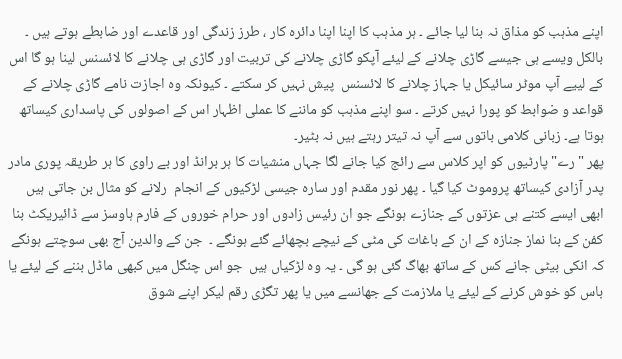اپنے مذہب کو مذاق نہ بنا لیا جائے ۔ ہر مذہب کا اپنا اپنا دائرہ کار ، طرز زندگی اور قاعدے اور ضابطے ہوتے ہیں ۔ بالکل ویسے ہی جیسے گاڑی چلانے کے لیئے آپکو گاڑی چلانے کی تربیت اور گاڑی ہی چلانے کا لائسنس لینا ہو گا اس کے لییے آپ موٹر سائیکل یا جہاز چلانے کا لائسنس  پیش نہیں کر سکتے ۔ کیونکہ وہ اجازت نامے گاڑی چلانے کے قواعد و ضوابط کو پورا نہیں کرتے ۔ سو اپنے مذہب کو ماننے کا عملی اظہار اس کے اصولوں کی پاسداری کیساتھ ہوتا ہے۔ زبانی کلامی باتوں سے آپ نہ تیتر رہتے ہیں نہ بٹیر۔
پھر "رے" پارٹیوں کو اپر کلاس سے رائج کیا جانے لگا جہاں منشیات کا ہر برانڈ اور بے راوی کا ہر طریقہ پوری مادر پدر آزادی کیساتھ پروموٹ کیا گیا ۔ پھر نور مقدم اور سارہ جیسی لڑکیوں کے انجام  رلانے کو مثال بن جاتی ہیں ابھی ایسے کتنے ہی عزتوں کے جنازے ہونگے جو ان رئیس زادوں اور حرام خوروں کے فارم ہاوسز سے ڈائیریکٹ بنا کفن کے بنا نماز جنازہ کے ان کے باغات کی مٹی کے نیچے بچھائے گئے ہونگے ۔  جن کے والدین آج بھی سوچتے ہونگے کہ انکی بیٹی جانے کس کے ساتھ بھاگ گئی ہو گی ۔ یہ وہ لڑکیاں ہیں  جو اس چنگل میں کبھی ماڈل بننے کے لیئے یا باس کو خوش کرنے کے لیئے یا ملازمت کے جھانسے میں یا پھر تگڑی رقم لیکر اپنے شوق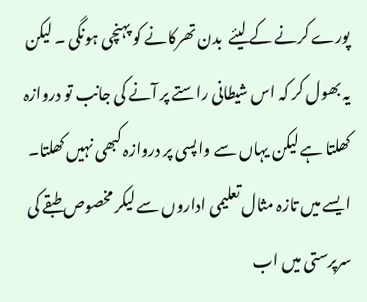پورے کرنے کے لیئے  بدن تھرکانے کو پہنچی ہونگی ۔ لیکن یہ بھول کر کہ اس شیطانی راستے پر آنے کی جانب تو دروازہ کھلتا ہے لیکن یہاں سے واپسی پر دروازہ کبھی نہیں کھلتا۔
ایسے میں تازہ مثال تعلیمی اداروں سے لیکر مخصوص طبقے کی سرپرستی میں اب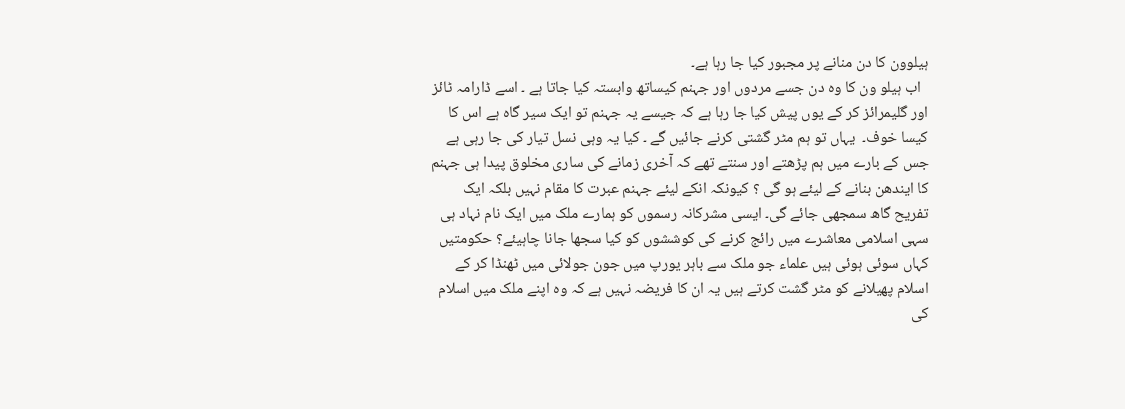ہیلوون کا دن منانے پر مجبور کیا جا رہا ہے۔
  اب ہیلو ون کا وہ دن جسے مردوں اور جہنم کیساتھ وابستہ کیا جاتا ہے ۔ اسے ڈارامہ ٹائز اور گلیمرائز کر کے یوں پیش کیا جا رہا ہے کہ جیسے یہ جہنم تو ایک سیر گاہ ہے اس کا کیسا خوف۔  یہاں تو ہم مٹر گشتی کرنے جائیں گے ۔ کیا یہ وہی نسل تیار کی جا رہی ہے جس کے بارے میں ہم پڑھتے اور سنتے تھے کہ آخری زمانے کی ساری مخلوق پیدا ہی جہنم کا ایندھن بنانے کے لیئے ہو گی ؟ کیونکہ انکے لیئے جہنم عبرت کا مقام نہیں بلکہ ایک تفریح گاھ سمجھی جائے گی۔ ایسی مشرکانہ رسموں کو ہمارے ملک میں ایک نام نہاد ہی سہی اسلامی معاشرے میں رائج کرنے کی کوششوں کو کیا سجھا جانا چاہیئے؟ حکومتیں کہاں سوئی ہوئی ہیں علماء جو ملک سے باہر یورپ میں جون جولائی میں ٹھنڈا کر کے اسلام پھیلانے کو مٹر گشت کرتے ہیں یہ ان کا فریضہ نہیں ہے کہ وہ اپنے ملک میں اسلام کی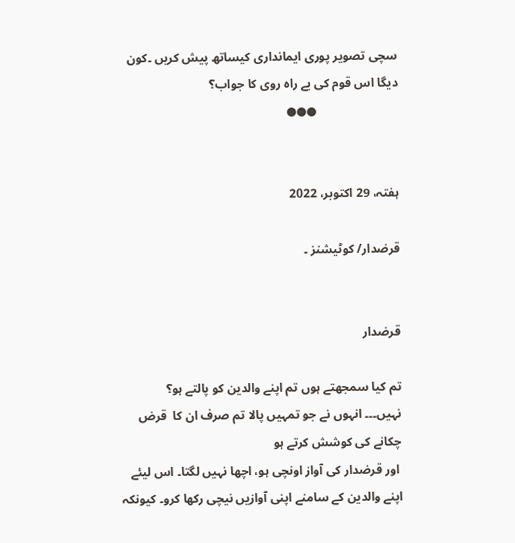سچی تصویر پوری ایمانداری کیساتھ پیش کریں ۔کون دیگا اس قوم کی بے راہ روی کا جواب؟
                          ●●●


ہفتہ، 29 اکتوبر، 2022

قرضدار/ کوٹیشنز ۔


قرضدار

تم کیا سمجھتے ہوں تم اپنے والدین کو پالتے ہو؟
نہیں۔۔۔ انہوں نے جو تمہیں پالا تم صرف ان کا  قرض چکانے کی کوشش کرتے ہو
 اور قرضدار کی آواز اونچی ہو، اچھا نہیں لگتا۔ اس لیئے اپنے والدین کے سامنے اپنی آوازیں نیچی رکھا کرو۔ کیونکہ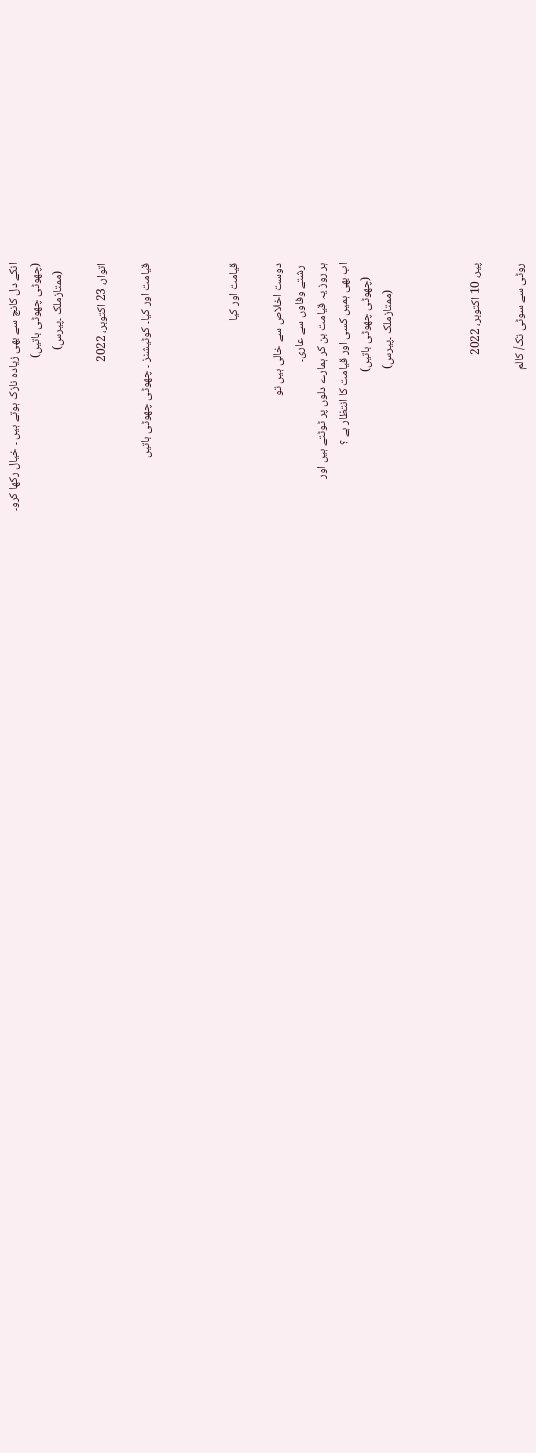انکے دل کانچ سے بھی زیادہ نازک ہوتے ہیں ۔ خیال رکھا کرو۔
(چھوٹی چھوٹی باتیں)
   (ممتازملک ۔پیرس)

اتوار، 23 اکتوبر، 2022

قیامت اور کیا۔ کوٹیشنز ۔ چھوٹی چھوٹی باتیں



قیامت اور کیا

دوست اخلاص سے خالی ہیں تو
 رشتے وفاوں سے عاری۔
ہر روز یہ قیامت بن کر ہمارے دلوں پر ٹوٹتے ہیں اور
اب بھی ہمیں کسی اور قیامت کا انتظار ہے ؟
     (چھوٹی چھوٹی باتیں)
          (ممتازملک ۔پیرس)



پیر، 10 اکتوبر، 2022

روٹی سے سوٹی تک/ کالم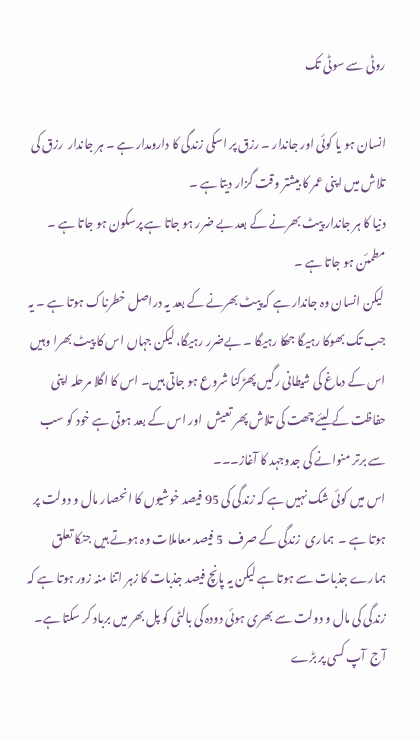روٹی سے سوٹی تک

انسان ہو یا کوئی اور جاندار ۔ رزق پر اسکی زندگی کا دارومدار ہے ۔ ہر جاندار  رزق کی تلاش میں اپنی عمر کا بیشتر وقت گزار دیتا ہے ۔
دنیا کا ہر جاندار پیٹ بھرنے کے بعد بے ضرر ہو جاتا ہے پرسکون ہو جاتا ہے ۔ مطمئن ہو جاتا ہے ۔
 لیکن انسان وہ جاندار ہے کہ پیٹ بھرنے کے بعد یہ دراصل خطرناک ہوتا ہے ۔ یہ جب تک بھوکا رہیگا جھکا رہیگا ۔ بےضرر رہیگا، لیکن جہاں اس کا پیٹ بھرا وہیں اس کے دماغ کی شیطانی رگیں پھڑکنا شروع ہو جاتی ہیں۔ اس کا اگلا مرحلہ اپنی حفاظت کے لیئے چھت کی تلاش پھر تعیش  اور اس کے بعد ہوتی ہے خود کو سب سے برتر منوانے کی جدوجہد کا آغاز۔۔۔
اس میں کوئی شک نہیں ہے کہ زندگی کی 95 فیصد خوشیوں کا انحصار مال و دولت پر ہوتا ہے ۔  ہماری  زندگی کے صرف  5 فیصد معاملات وہ ہوتے ہیں جنکا تعلق ہمارے جذبات سے ہوتا ہے لیکن یہ پانچ فیصد جذبات کا زہر اتنا منہ زور ہوتا ہے کہ زندگی کی مال و دولت سے بھری ہوئی دودہ کی بالٹی کو پل بھر میں برباد کر سکتا ہے۔ آج  آپ کسی پر بڑے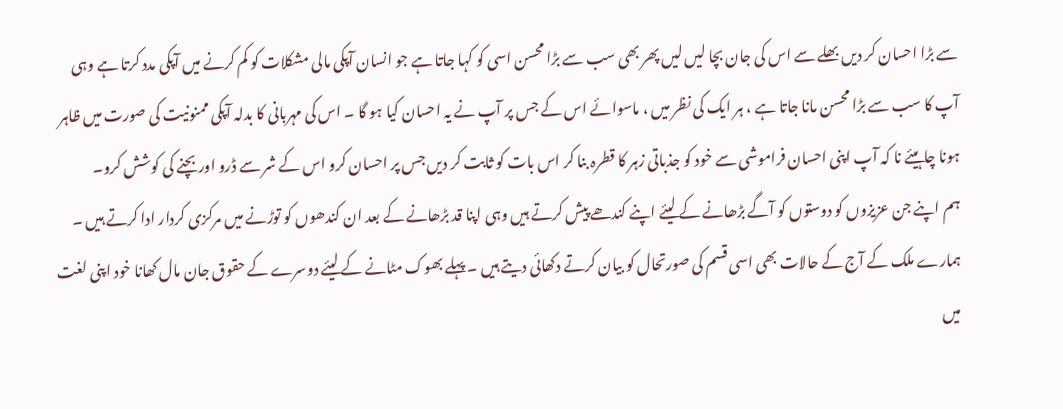سے بڑا احسان کر دیں بھلے سے اس کی جان بچا لیں لیں پھر بھی سب سے بڑا محسن اسی کو کہا جاتا ہے جو انسان آپکی مالی مشکلات کو کم کرنے میں آپکی مدد کرتا ہے وہی آپ کا سب سے بڑا محسن مانا جاتا ہے ، ہر ایک کی نظر میں ، ماسوائے اس کے جس پر آپ نے یہ احسان کیا ہو گا ۔ اس کی مہربانی کا بدلہ آپکی ممنونیت کی صورت میں ظاہر ہونا چاہیئے نا کہ آپ اپنی احسان فراموشی سے خود کو جذباتی زہر کا قطرہ بنا کر اس بات کو ثابت کر دیں جس پر احسان کرو اس کے شر سے ڈرو اور بچنے کی کوشش کرو۔
ہم اپنے جن عزیزوں کو دوستوں کو آگے بڑھانے کے لیئے اپنے کندھے پیش کرتے ہیں وہی اپنا قد بڑھانے کے بعد ان کندھوں کو توڑنے میں مرکزی کردار ادا کرتے ہیں ۔ ہمارے ملک کے آج کے حالات بھی اسی قسم کی صورتحال کو بیان کرتے دکھائی دیتے ہیں ۔ پہلے بھوک مٹانے کے لیئے دوسرے کے حقوق جان مال کھانا خود اپنی لغت میں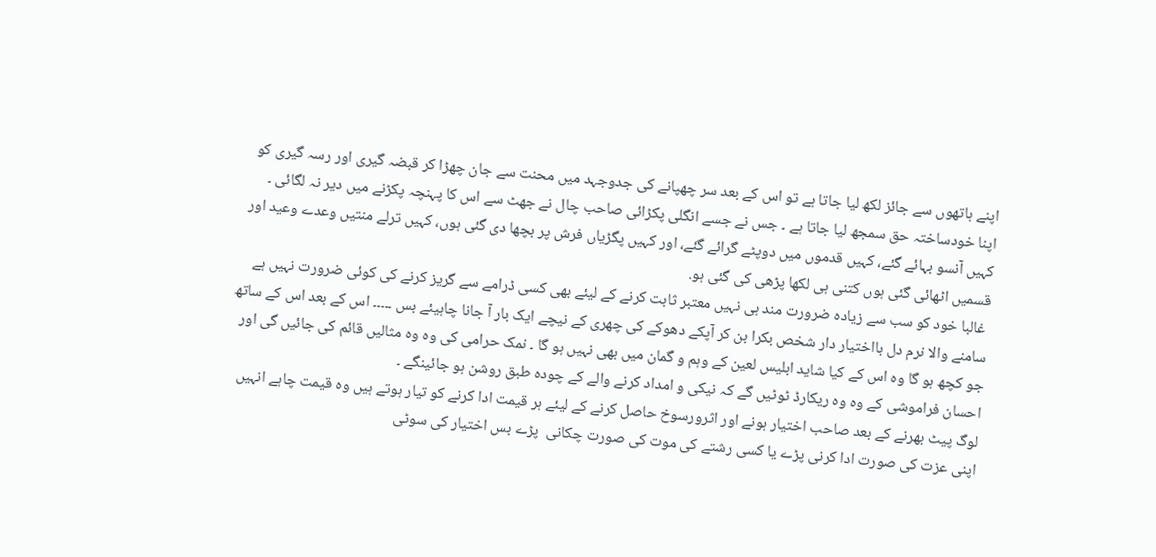اپنے ہاتھوں سے جائز لکھ لیا جاتا ہے تو اس کے بعد سر چھپانے کی جدوجہد میں محنت سے جان چھڑا کر قبضہ گیری اور رسہ گیری کو اپنا خودساختہ حق سمجھ لیا جاتا ہے ۔ جس نے جسے انگلی پکڑائی صاحب چال نے جھٹ سے اس کا پہنچہ پکڑنے میں دیر نہ لگائی ۔ کہیں آنسو بہائے گئے، کہیں قدموں میں دوپٹے گرائے گئے، اور کہیں پگڑیاں فرش پر بچھا دی گئی ہوں، کہیں ترلے منتیں وعدے وعید اور قسمیں اٹھائی گئی ہوں کتنی ہی لکھا پڑھی کی گئی ہو.
 غالبا خود کو سب سے زیادہ ضرورت مند ہی نہیں معتبر ثابت کرنے کے لیئے بھی کسی ڈرامے سے گریز کرنے کی کوئی ضرورت نہیں ہے سامنے والا نرم دل بااختیار دار شخص بکرا بن کر آپکے دھوکے کی چھری کے نیچے ایک بار آ جانا چاہیئے بس ۔۔۔۔۔ اس کے بعد اس کے ساتھ جو کچھ ہو گا وہ اس کے کیا شاید ابلیس لعین کے وہم و گمان میں بھی نہیں ہو گا ۔ نمک حرامی کی وہ وہ مثالیں قائم کی جائیں گی اور احسان فراموشی کے وہ وہ ریکارڈ ٹوٹیں گے کہ نیکی و امداد کرنے والے کے چودہ طبق روشن ہو جائینگے ۔
لوگ پیٹ بھرنے کے بعد صاحب اختیار ہونے اور اثرورسوخ حاصل کرنے کے لیئے ہر قیمت ادا کرنے کو تیار ہوتے ہیں وہ قیمت چاہے انہیں اپنی عزت کی صورت ادا کرنی پڑے یا کسی رشتے کی موت کی صورت چکانی  پڑے بس اختیار کی سوٹی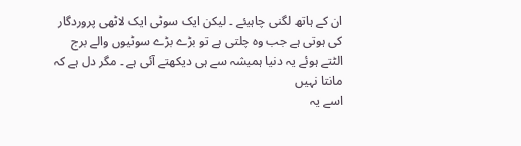ان کے ہاتھ لگنی چاہیئے ۔ لیکن ایک سوٹی ایک لاٹھی پروردگار کی ہوتی ہے جب وہ چلتی ہے تو بڑے بڑے سوٹیوں والے برج الٹتے ہوئے یہ دنیا ہمیشہ سے ہی دیکھتے آئی ہے ۔ مگر دل ہے کہ مانتا نہیں
اسے یہ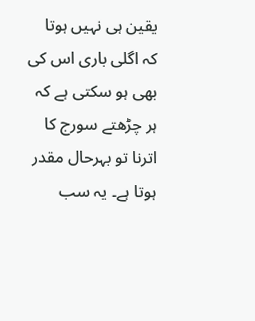یقین ہی نہیں ہوتا کہ اگلی باری اس کی بھی ہو سکتی ہے کہ ہر چڑھتے سورج کا اترنا تو بہرحال مقدر ہوتا ہے۔ یہ سب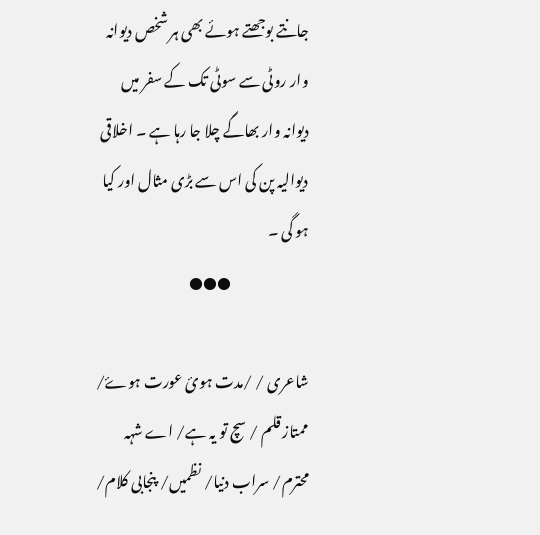جانتے بوجھتے ہوئے بھی ہر شخص دیوانہ وار روٹی سے سوٹی تک کے سفر میں دیوانہ وار بھاگے چلا جا رہا ہے ۔ اخلاقی دیوالیہ پن کی اس سے بڑی مثال اور کیا ہو گی ۔
                           ●●●

شاعری / /مدت ہوئ عورت ہوۓ/ ممتاز قلم / سچ تو یہ ہے/ اے شہہ محترم/ سراب دنیا/ نظمیں/ پنجابی کلام/